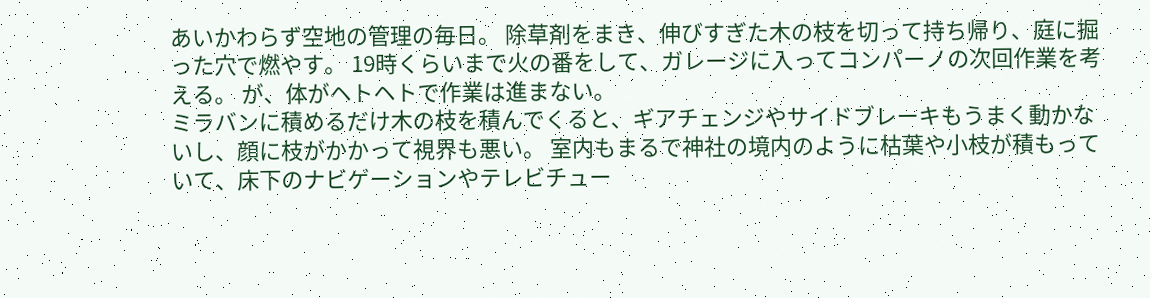あいかわらず空地の管理の毎日。 除草剤をまき、伸びすぎた木の枝を切って持ち帰り、庭に掘った穴で燃やす。 19時くらいまで火の番をして、ガレージに入ってコンパーノの次回作業を考える。 が、体がヘトヘトで作業は進まない。
ミラバンに積めるだけ木の枝を積んでくると、ギアチェンジやサイドブレーキもうまく動かないし、顔に枝がかかって視界も悪い。 室内もまるで神社の境内のように枯葉や小枝が積もっていて、床下のナビゲーションやテレビチュー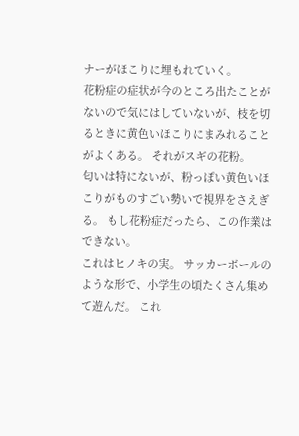ナーがほこりに埋もれていく。
花粉症の症状が今のところ出たことがないので気にはしていないが、枝を切るときに黄色いほこりにまみれることがよくある。 それがスギの花粉。
匂いは特にないが、粉っぽい黄色いほこりがものすごい勢いで視界をさえぎる。 もし花粉症だったら、この作業はできない。
これはヒノキの実。 サッカーボールのような形で、小学生の頃たくさん集めて遊んだ。 これ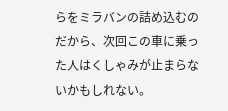らをミラバンの詰め込むのだから、次回この車に乗った人はくしゃみが止まらないかもしれない。